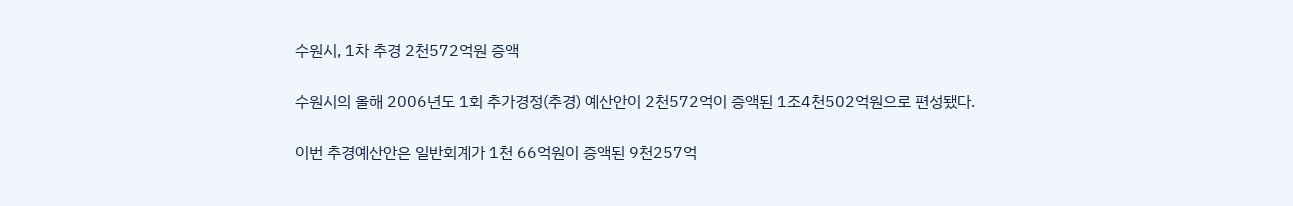수원시, 1차 추경 2천572억원 증액

수원시의 올해 2006년도 1회 추가경정(추경) 예산안이 2천572억이 증액된 1조4천502억원으로 편성됐다.

이번 추경예산안은 일반회계가 1천 66억원이 증액된 9천257억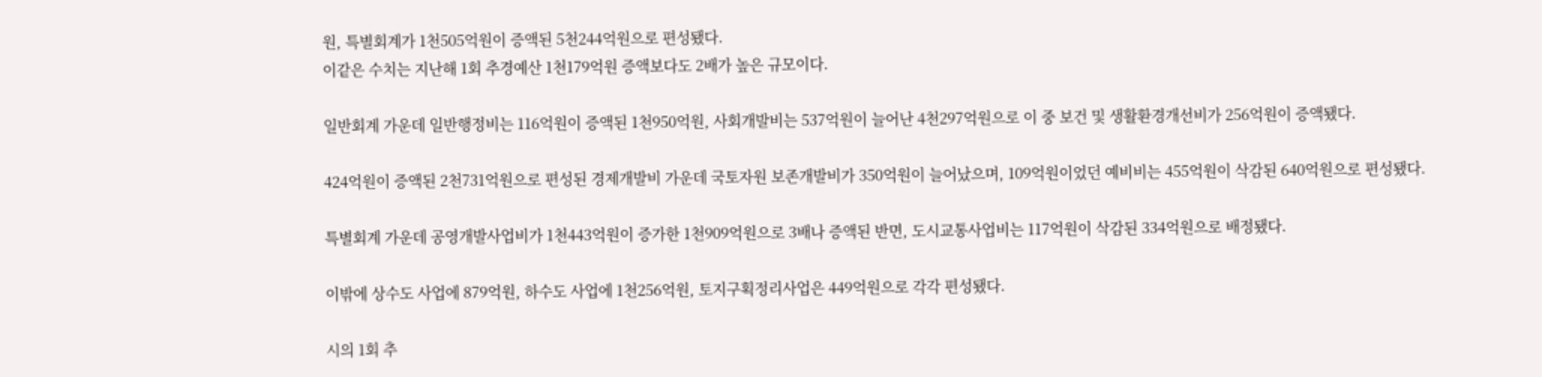원, 특별회계가 1천505억원이 증액된 5천244억원으로 편성됐다.
이같은 수치는 지난해 1회 추경예산 1천179억원 증액보다도 2배가 높은 규모이다.

일반회계 가운데 일반행정비는 116억원이 증액된 1천950억원, 사회개발비는 537억원이 늘어난 4천297억원으로 이 중 보건 및 생활환경개선비가 256억원이 증액됐다.

424억원이 증액된 2천731억원으로 편성된 경제개발비 가운데 국토자원 보존개발비가 350억원이 늘어났으며, 109억원이었던 예비비는 455억원이 삭감된 640억원으로 편성됐다.

특별회계 가운데 공영개발사업비가 1천443억원이 증가한 1천909억원으로 3배나 증액된 반면, 도시교통사업비는 117억원이 삭감된 334억원으로 배정됐다.

이밖에 상수도 사업에 879억원, 하수도 사업에 1천256억원, 토지구획정리사업은 449억원으로 각각 편성됐다.

시의 1회 추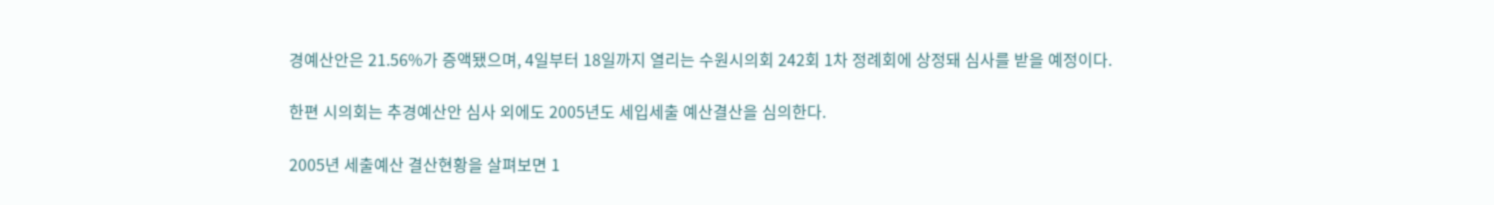경예산안은 21.56%가 증액됐으며, 4일부터 18일까지 열리는 수원시의회 242회 1차 정례회에 상정돼 심사를 받을 예정이다.

한편 시의회는 추경예산안 심사 외에도 2005년도 세입세출 예산결산을 심의한다.

2005년 세출예산 결산현황을 살펴보면 1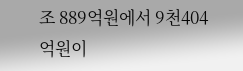조 889억원에서 9천404억원이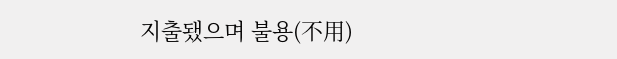지출됐으며 불용(不用)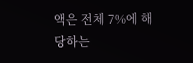액은 전체 7%에 해당하는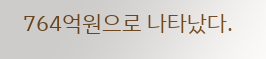764억원으로 나타났다.